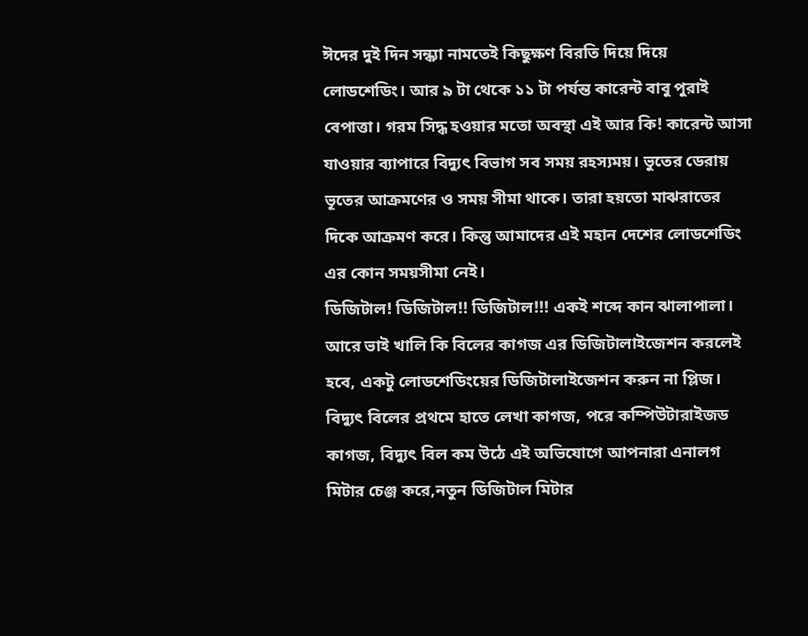ঈদের দুই দিন সন্ধ্যা নামতেই কিছুক্ষণ বিরতি দিয়ে দিয়ে লোডশেডিং। আর ৯ টা থেকে ১১ টা পর্যন্ত কারেন্ট বাবু পুরাই বেপাত্তা। গরম সিদ্ধ হওয়ার মতো অবস্থা এই আর কি! কারেন্ট আসা যাওয়ার ব্যাপারে বিদ্যুৎ বিভাগ সব সময় রহস্যময়। ভুতের ডেরায় ভূতের আক্রমণের ও সময় সীমা থাকে। তারা হয়তো মাঝরাতের দিকে আক্রমণ করে। কিন্তু আমাদের এই মহান দেশের লোডশেডিং এর কোন সময়সীমা নেই।
ডিজিটাল! ডিজিটাল!! ডিজিটাল!!! একই শব্দে কান ঝালাপালা। আরে ভাই খালি কি বিলের কাগজ এর ডিজিটালাইজেশন করলেই হবে, একটু লোডশেডিংয়ের ডিজিটালাইজেশন করুন না প্লিজ। বিদ্যুৎ বিলের প্রথমে হাতে লেখা কাগজ, পরে কম্পিউটারাইজড কাগজ, বিদ্যুৎ বিল কম উঠে এই অভিযোগে আপনারা এনালগ মিটার চেঞ্জ করে,নতুন ডিজিটাল মিটার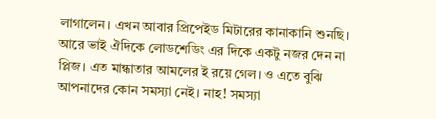লাগালেন। এখন আবার প্রিপেইড মিটারের কানাকানি শুনছি। আরে ভাই ঐদিকে লোডশেডিং এর দিকে একটু নজর দেন না প্লিজ। এত মান্ধাতার আমলের ই রয়ে গেল। ও এতে বুঝি আপনাদের কোন সমস্যা নেই। নাহ! সমস্যা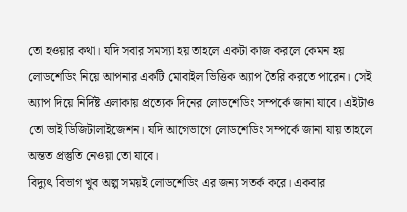তো হওয়ার কথা। যদি সবার সমস্যা হয় তাহলে একটা কাজ করলে কেমন হয় লোডশেডিং নিয়ে আপনার একটি মোবাইল ভিত্তিক অ্যাপ তৈরি করতে পারেন। সেই অ্যাপ দিয়ে নির্দিষ্ট এলাকায় প্রত্যেক দিনের লোডশেডিং সম্পর্কে জানা যাবে। এইটাও তো ভাই ডিজিটালাইজেশন। যদি আগেভাগে লোডশেডিং সম্পর্কে জানা যায় তাহলে অন্তত প্রস্তুতি নেওয়া তো যাবে।
বিদ্যুৎ বিভাগ খুব অল্প সময়ই লোডশেডিং এর জন্য সতর্ক করে। একবার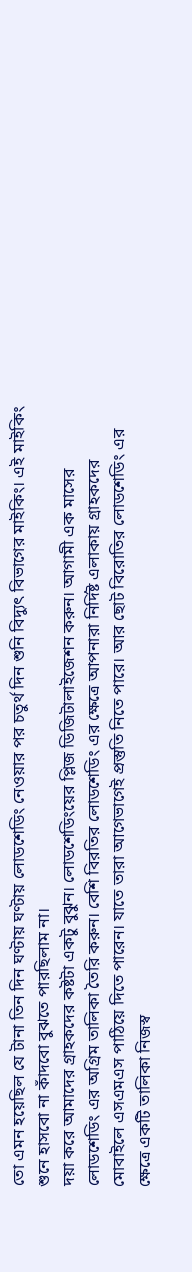তো এমন হয়েছিল যে টানা তিন দিন ঘণ্টায় ঘণ্টায় লোডশেডিং নেওয়ার পর চতুর্থ দিন শুনি বিদ্যুৎ বিভাগের মাইকিং। এই মাইকিং শুনে হাসবো না কাঁদবো বুঝতে পারছিলাম না।
দয়া করে আমাদের গ্রাহকদের কষ্টটা একটু বুঝুন। লোডশেডিংয়ের প্লিজ ডিজিটালাইজেশন করুন। আগামী এক মাসের লোডশেডিং এর অগ্রিম তালিকা তৈরি করুন। বেশি বিরতির লোডশেডিং এর ক্ষেত্রে আপনারা নির্দিষ্ট এলাকায় গ্রাহকদের মোবাইলে এসএমএস পাঠিয়ে দিতে পারেন। যাতে তারা আগেভাগেই প্রস্তুতি নিতে পারে। আর ছোট বিরোতির লোডশেডিং এর ক্ষেত্রে একটি তালিকা নিজস্ব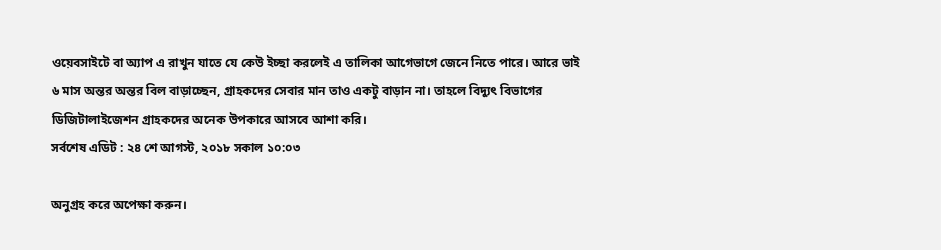ওয়েবসাইটে বা অ্যাপ এ রাখুন যাতে যে কেউ ইচ্ছা করলেই এ তালিকা আগেভাগে জেনে নিতে পারে। আরে ভাই ৬ মাস অন্তর অন্তর বিল বাড়াচ্ছেন, গ্রাহকদের সেবার মান তাও একটু বাড়ান না। তাহলে বিদ্যুৎ বিভাগের ডিজিটালাইজেশন গ্রাহকদের অনেক উপকারে আসবে আশা করি।
সর্বশেষ এডিট : ২৪ শে আগস্ট, ২০১৮ সকাল ১০:০৩

অনুগ্রহ করে অপেক্ষা করুন।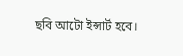ছবি আটো ইন্সার্ট হবে।